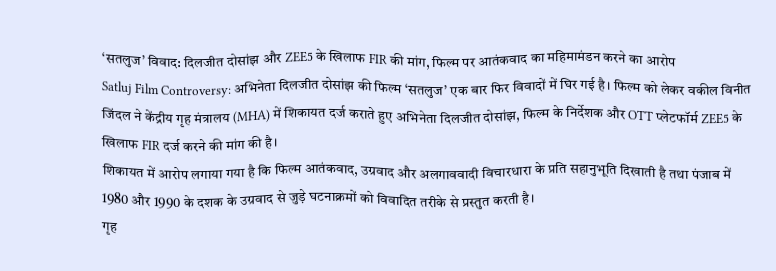‘सतलुज’ विवाद: दिलजीत दोसांझ और ZEE5 के खिलाफ FIR की मांग, फिल्म पर आतंकवाद का महिमामंडन करने का आरोप
Satluj Film Controversy: अभिनेता दिलजीत दोसांझ की फिल्म ‘सतलुज’ एक बार फिर विवादों में घिर गई है। फिल्म को लेकर वकील विनीत जिंदल ने केंद्रीय गृह मंत्रालय (MHA) में शिकायत दर्ज कराते हुए अभिनेता दिलजीत दोसांझ, फिल्म के निर्देशक और OTT प्लेटफॉर्म ZEE5 के खिलाफ FIR दर्ज करने की मांग की है।
शिकायत में आरोप लगाया गया है कि फिल्म आतंकवाद, उग्रवाद और अलगाववादी विचारधारा के प्रति सहानुभूति दिखाती है तथा पंजाब में 1980 और 1990 के दशक के उग्रवाद से जुड़े घटनाक्रमों को विवादित तरीके से प्रस्तुत करती है।
गृह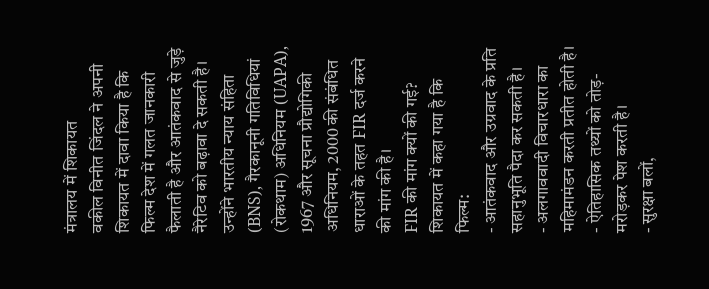मंत्रालय में शिकायत
वकील विनीत जिंदल ने अपनी शिकायत में दावा किया है कि फिल्म देश में गलत जानकारी फैलाती है और आतंकवाद से जुड़े नैरेटिव को बढ़ावा दे सकती है।
उन्होंने भारतीय न्याय संहिता (BNS), गैरकानूनी गतिविधियां (रोकथाम) अधिनियम (UAPA), 1967 और सूचना प्रौद्योगिकी अधिनियम, 2000 की संबंधित धाराओं के तहत FIR दर्ज करने की मांग की है।
FIR की मांग क्यों की गई?
शिकायत में कहा गया है कि फिल्म:
- आतंकवाद और उग्रवाद के प्रति सहानुभूति पैदा कर सकती है।
- अलगाववादी विचारधारा का महिमामंडन करती प्रतीत होती है।
- ऐतिहासिक तथ्यों को तोड़-मरोड़कर पेश करती है।
- सुरक्षा बलों,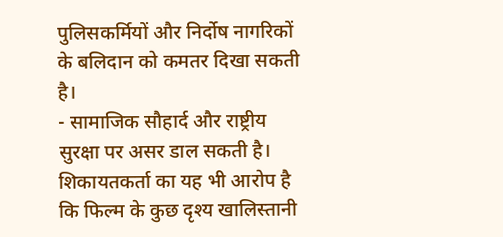पुलिसकर्मियों और निर्दोष नागरिकों के बलिदान को कमतर दिखा सकती है।
- सामाजिक सौहार्द और राष्ट्रीय सुरक्षा पर असर डाल सकती है।
शिकायतकर्ता का यह भी आरोप है कि फिल्म के कुछ दृश्य खालिस्तानी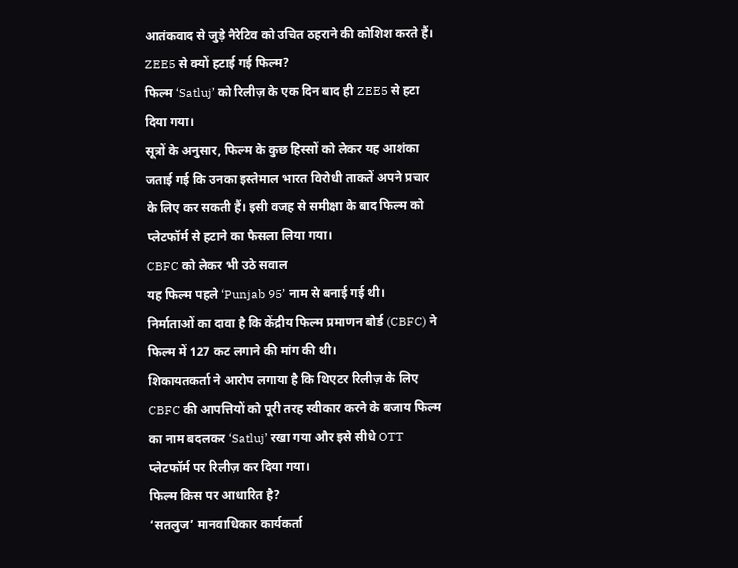आतंकवाद से जुड़े नैरेटिव को उचित ठहराने की कोशिश करते हैं।
ZEE5 से क्यों हटाई गई फिल्म?
फिल्म ‘Satluj’ को रिलीज़ के एक दिन बाद ही ZEE5 से हटा दिया गया।
सूत्रों के अनुसार, फिल्म के कुछ हिस्सों को लेकर यह आशंका जताई गई कि उनका इस्तेमाल भारत विरोधी ताकतें अपने प्रचार के लिए कर सकती हैं। इसी वजह से समीक्षा के बाद फिल्म को प्लेटफॉर्म से हटाने का फैसला लिया गया।
CBFC को लेकर भी उठे सवाल
यह फिल्म पहले ‘Punjab 95’ नाम से बनाई गई थी।
निर्माताओं का दावा है कि केंद्रीय फिल्म प्रमाणन बोर्ड (CBFC) ने फिल्म में 127 कट लगाने की मांग की थी।
शिकायतकर्ता ने आरोप लगाया है कि थिएटर रिलीज़ के लिए CBFC की आपत्तियों को पूरी तरह स्वीकार करने के बजाय फिल्म का नाम बदलकर ‘Satluj’ रखा गया और इसे सीधे OTT प्लेटफॉर्म पर रिलीज़ कर दिया गया।
फिल्म किस पर आधारित है?
‘सतलुज’ मानवाधिकार कार्यकर्ता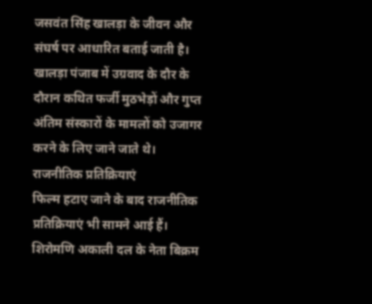जसवंत सिंह खालड़ा के जीवन और संघर्ष पर आधारित बताई जाती है।
खालड़ा पंजाब में उग्रवाद के दौर के दौरान कथित फर्जी मुठभेड़ों और गुप्त अंतिम संस्कारों के मामलों को उजागर करने के लिए जाने जाते थे।
राजनीतिक प्रतिक्रियाएं
फिल्म हटाए जाने के बाद राजनीतिक प्रतिक्रियाएं भी सामने आई हैं।
शिरोमणि अकाली दल के नेता बिक्रम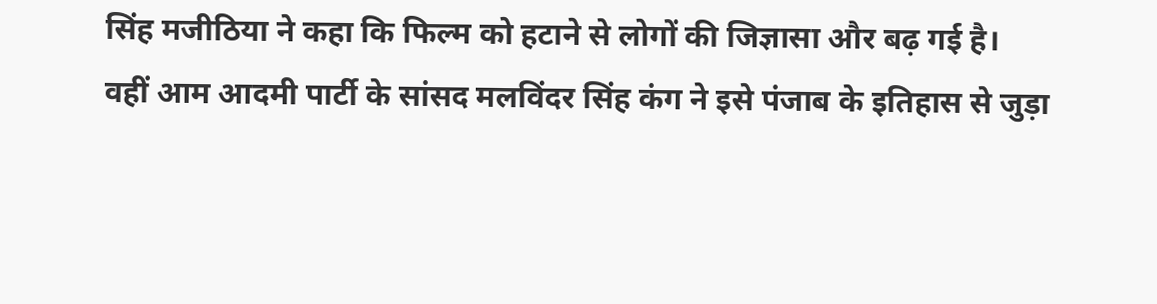सिंह मजीठिया ने कहा कि फिल्म को हटाने से लोगों की जिज्ञासा और बढ़ गई है।
वहीं आम आदमी पार्टी के सांसद मलविंदर सिंह कंग ने इसे पंजाब के इतिहास से जुड़ा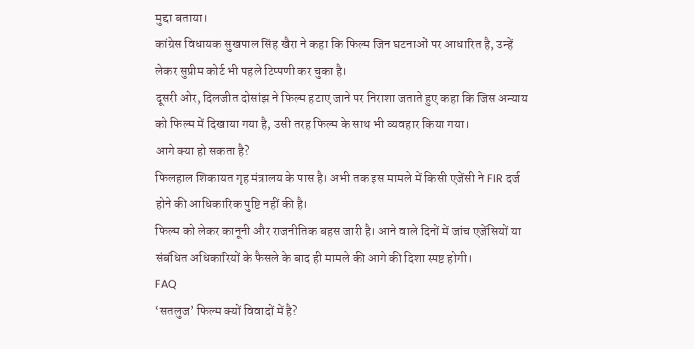मुद्दा बताया।
कांग्रेस विधायक सुखपाल सिंह खैरा ने कहा कि फिल्म जिन घटनाओं पर आधारित है, उन्हें लेकर सुप्रीम कोर्ट भी पहले टिप्पणी कर चुका है।
दूसरी ओर, दिलजीत दोसांझ ने फिल्म हटाए जाने पर निराशा जताते हुए कहा कि जिस अन्याय को फिल्म में दिखाया गया है, उसी तरह फिल्म के साथ भी व्यवहार किया गया।
आगे क्या हो सकता है?
फिलहाल शिकायत गृह मंत्रालय के पास है। अभी तक इस मामले में किसी एजेंसी ने FIR दर्ज होने की आधिकारिक पुष्टि नहीं की है।
फिल्म को लेकर कानूनी और राजनीतिक बहस जारी है। आने वाले दिनों में जांच एजेंसियों या संबंधित अधिकारियों के फैसले के बाद ही मामले की आगे की दिशा स्पष्ट होगी।
FAQ
‘सतलुज’ फिल्म क्यों विवादों में है?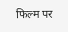फिल्म पर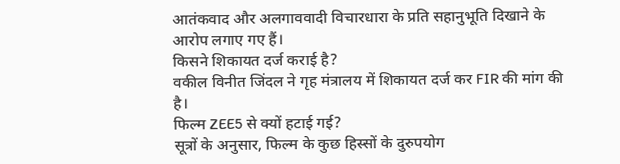आतंकवाद और अलगाववादी विचारधारा के प्रति सहानुभूति दिखाने के आरोप लगाए गए हैं।
किसने शिकायत दर्ज कराई है?
वकील विनीत जिंदल ने गृह मंत्रालय में शिकायत दर्ज कर FIR की मांग की है।
फिल्म ZEE5 से क्यों हटाई गई?
सूत्रों के अनुसार, फिल्म के कुछ हिस्सों के दुरुपयोग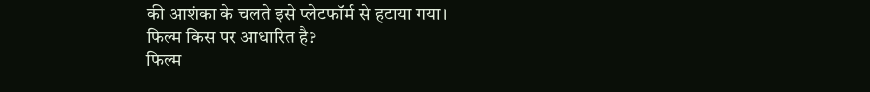की आशंका के चलते इसे प्लेटफॉर्म से हटाया गया।
फिल्म किस पर आधारित है?
फिल्म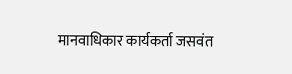मानवाधिकार कार्यकर्ता जसवंत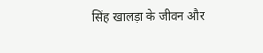सिंह खालड़ा के जीवन और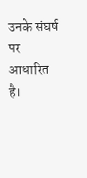उनके संघर्ष पर आधारित है।